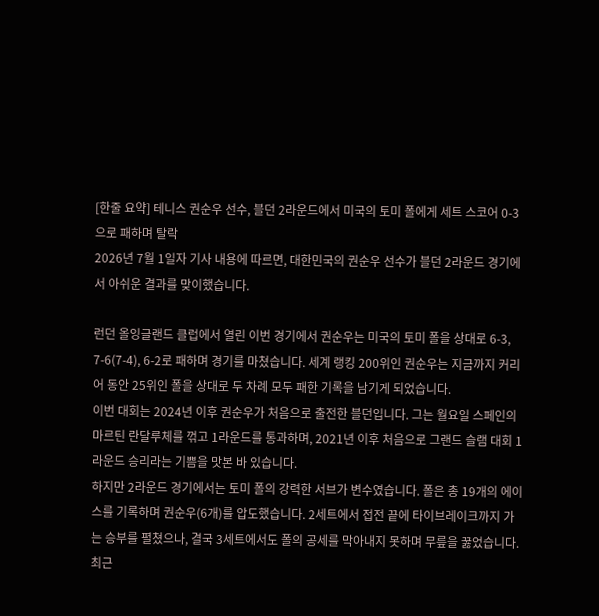[한줄 요약] 테니스 권순우 선수, 블던 2라운드에서 미국의 토미 폴에게 세트 스코어 0-3으로 패하며 탈락
2026년 7월 1일자 기사 내용에 따르면, 대한민국의 권순우 선수가 블던 2라운드 경기에서 아쉬운 결과를 맞이했습니다.

런던 올잉글랜드 클럽에서 열린 이번 경기에서 권순우는 미국의 토미 폴을 상대로 6-3, 7-6(7-4), 6-2로 패하며 경기를 마쳤습니다. 세계 랭킹 200위인 권순우는 지금까지 커리어 동안 25위인 폴을 상대로 두 차례 모두 패한 기록을 남기게 되었습니다.
이번 대회는 2024년 이후 권순우가 처음으로 출전한 블던입니다. 그는 월요일 스페인의 마르틴 란달루체를 꺾고 1라운드를 통과하며, 2021년 이후 처음으로 그랜드 슬램 대회 1라운드 승리라는 기쁨을 맛본 바 있습니다.
하지만 2라운드 경기에서는 토미 폴의 강력한 서브가 변수였습니다. 폴은 총 19개의 에이스를 기록하며 권순우(6개)를 압도했습니다. 2세트에서 접전 끝에 타이브레이크까지 가는 승부를 펼쳤으나, 결국 3세트에서도 폴의 공세를 막아내지 못하며 무릎을 꿇었습니다.
최근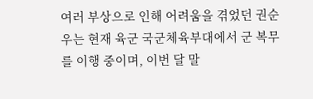여러 부상으로 인해 어려움을 겪었던 권순우는 현재 육군 국군체육부대에서 군 복무를 이행 중이며, 이번 달 말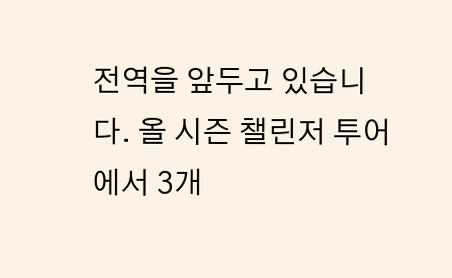전역을 앞두고 있습니다. 올 시즌 챌린저 투어에서 3개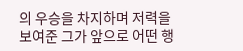의 우승을 차지하며 저력을 보여준 그가 앞으로 어떤 행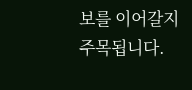보를 이어갈지 주목됩니다.